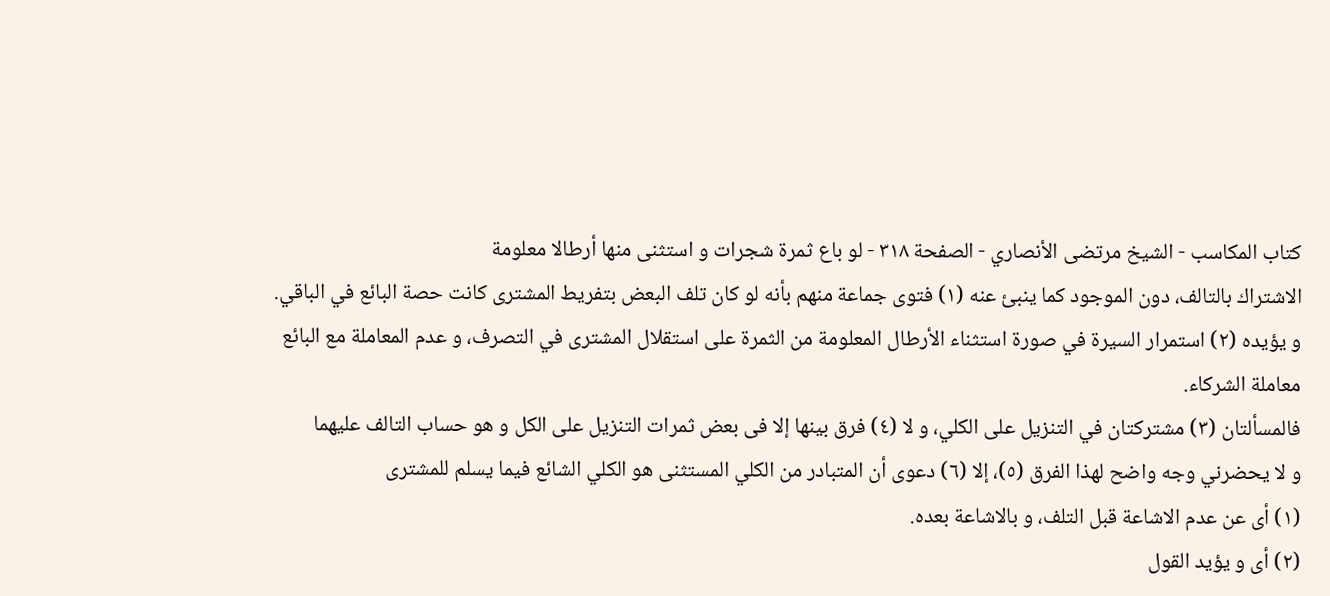كتاب المكاسب - الشيخ مرتضى الأنصاري - الصفحة ٣١٨ - لو باع ثمرة شجرات و استثنى منها أرطالا معلومة
الاشتراك بالتالف، دون الموجود كما ينبئ عنه (١) فتوى جماعة منهم بأنه لو كان تلف البعض بتفريط المشترى كانت حصة البائع في الباقي.
و يؤيده (٢) استمرار السيرة في صورة استثناء الأرطال المعلومة من الثمرة على استقلال المشترى في التصرف، و عدم المعاملة مع البائع معاملة الشركاء.
فالمسألتان (٣) مشتركتان في التنزيل على الكلي، و لا (٤) فرق بينها إلا فى بعض ثمرات التنزيل على الكل و هو حساب التالف عليهما
و لا يحضرني وجه واضح لهذا الفرق (٥)، إلا (٦) دعوى أن المتبادر من الكلي المستثنى هو الكلي الشائع فيما يسلم للمشترى
(١) أى عن عدم الاشاعة قبل التلف، و بالاشاعة بعده.
(٢) أى و يؤيد القول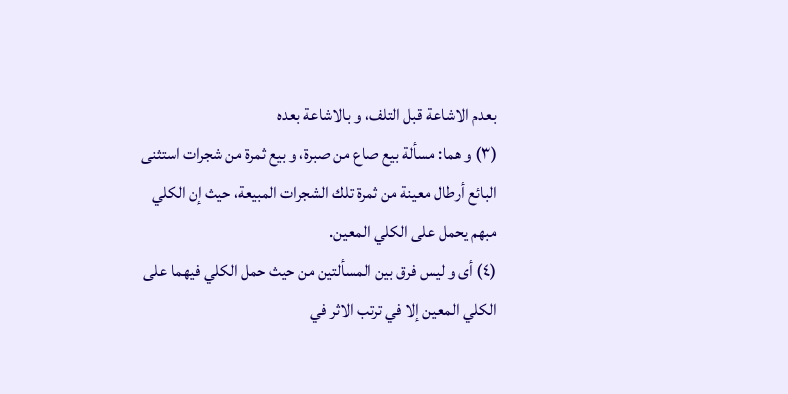بعدم الاشاعة قبل التلف، و بالاشاعة بعده
(٣) و هما: مسألة بيع صاع من صبرة، و بيع ثمرة من شجرات استثنى البائع أرطال معينة من ثمرة تلك الشجرات المبيعة، حيث إن الكلي مبهم يحمل على الكلي المعين.
(٤) أى و ليس فرق بين المسألتين من حيث حمل الكلي فيهما على الكلي المعين إلا في ترتب الاثر في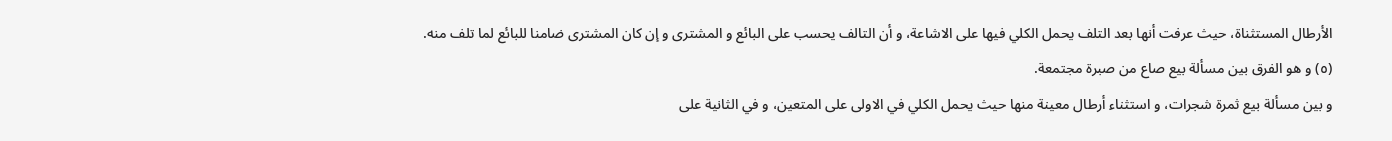الأرطال المستثناة، حيث عرفت أنها بعد التلف يحمل الكلي فيها على الاشاعة، و أن التالف يحسب على البائع و المشترى و إن كان المشترى ضامنا للبائع لما تلف منه.
(٥) و هو الفرق بين مسألة بيع صاع من صبرة مجتمعة.
و بين مسألة بيع ثمرة شجرات، و استثناء أرطال معينة منها حيث يحمل الكلي في الاولى على المتعين، و في الثانية على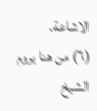الاشاعة.
(٦) من هنا يروم الشيخ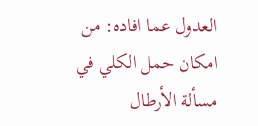العدول عما افاده: من امكان حمل الكلي في مسألة الأرطال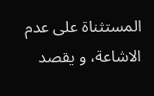المستثناة على عدم الاشاعة، و يقصد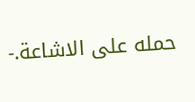حمله على الاشاعة.-